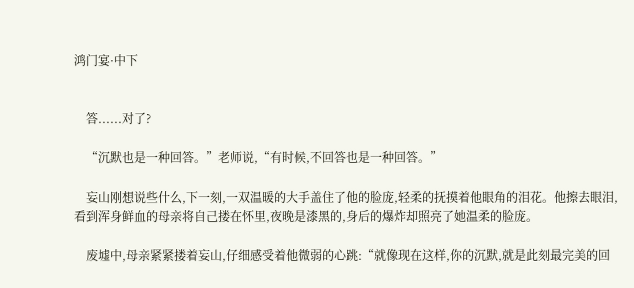鸿门宴·中下


    答......对了?

    “沉默也是一种回答。”老师说,“有时候,不回答也是一种回答。”

    妄山刚想说些什么,下一刻,一双温暖的大手盖住了他的脸庞,轻柔的抚摸着他眼角的泪花。他擦去眼泪,看到浑身鲜血的母亲将自己搂在怀里,夜晚是漆黑的,身后的爆炸却照亮了她温柔的脸庞。

    废墟中,母亲紧紧搂着妄山,仔细感受着他微弱的心跳:“就像现在这样,你的沉默,就是此刻最完美的回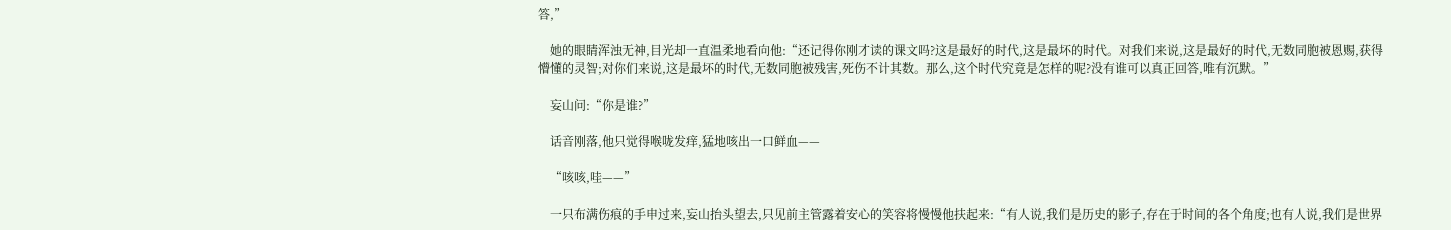答,”

    她的眼睛浑浊无神,目光却一直温柔地看向他:“还记得你刚才读的课文吗?这是最好的时代,这是最坏的时代。对我们来说,这是最好的时代,无数同胞被恩赐,获得懵懂的灵智;对你们来说,这是最坏的时代,无数同胞被残害,死伤不计其数。那么,这个时代究竟是怎样的呢?没有谁可以真正回答,唯有沉默。”

    妄山问:“你是谁?”

    话音刚落,他只觉得喉咙发痒,猛地咳出一口鲜血——

    “咳咳,哇——”

    一只布满伤痕的手申过来,妄山抬头望去,只见前主管露着安心的笑容将慢慢他扶起来:“有人说,我们是历史的影子,存在于时间的各个角度;也有人说,我们是世界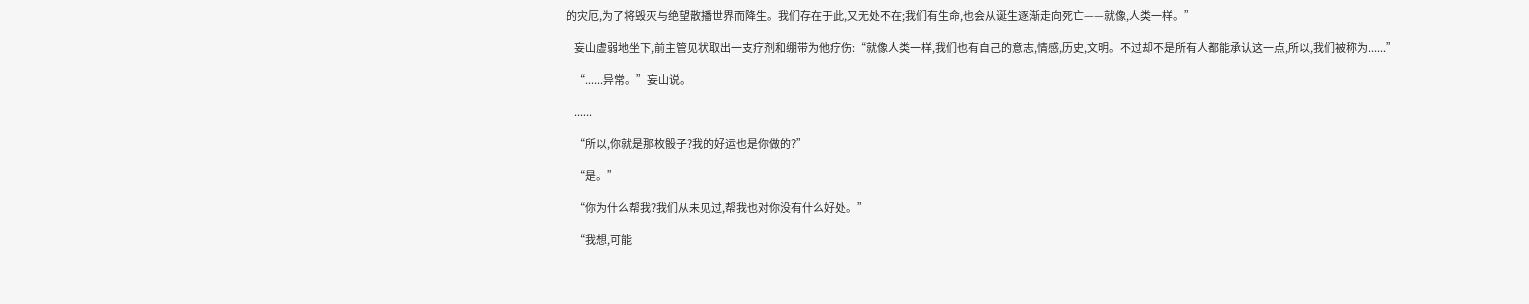的灾厄,为了将毁灭与绝望散播世界而降生。我们存在于此,又无处不在;我们有生命,也会从诞生逐渐走向死亡——就像,人类一样。”

    妄山虚弱地坐下,前主管见状取出一支疗剂和绷带为他疗伤:“就像人类一样,我们也有自己的意志,情感,历史,文明。不过却不是所有人都能承认这一点,所以,我们被称为......”

    “......异常。”妄山说。

    ......

    “所以,你就是那枚骰子?我的好运也是你做的?”

    “是。”

    “你为什么帮我?我们从未见过,帮我也对你没有什么好处。”

    “我想,可能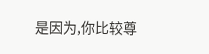是因为,你比较尊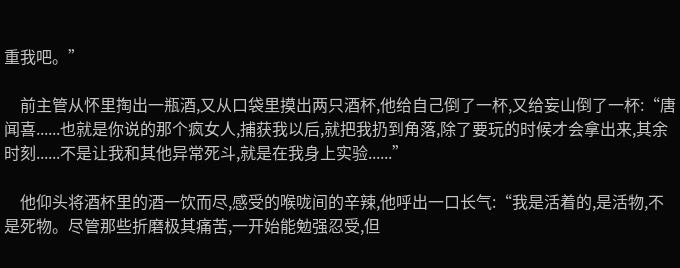重我吧。”

    前主管从怀里掏出一瓶酒,又从口袋里摸出两只酒杯,他给自己倒了一杯,又给妄山倒了一杯:“唐闻喜......也就是你说的那个疯女人,捕获我以后,就把我扔到角落,除了要玩的时候才会拿出来,其余时刻......不是让我和其他异常死斗,就是在我身上实验......”

    他仰头将酒杯里的酒一饮而尽,感受的喉咙间的辛辣,他呼出一口长气:“我是活着的,是活物,不是死物。尽管那些折磨极其痛苦,一开始能勉强忍受,但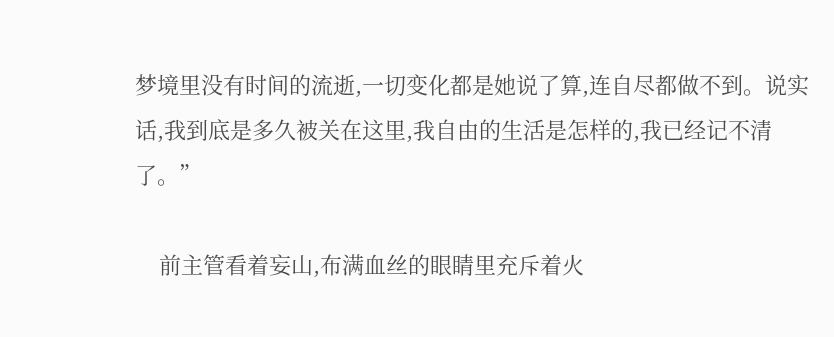梦境里没有时间的流逝,一切变化都是她说了算,连自尽都做不到。说实话,我到底是多久被关在这里,我自由的生活是怎样的,我已经记不清了。”

    前主管看着妄山,布满血丝的眼睛里充斥着火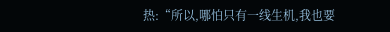热:“所以,哪怕只有一线生机,我也要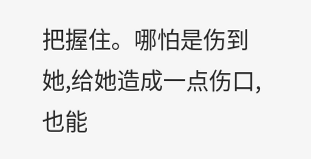把握住。哪怕是伤到她,给她造成一点伤口,也能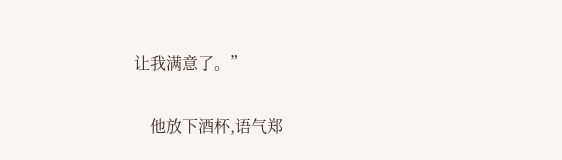让我满意了。”

    他放下酒杯,语气郑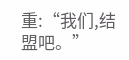重:“我们,结盟吧。”